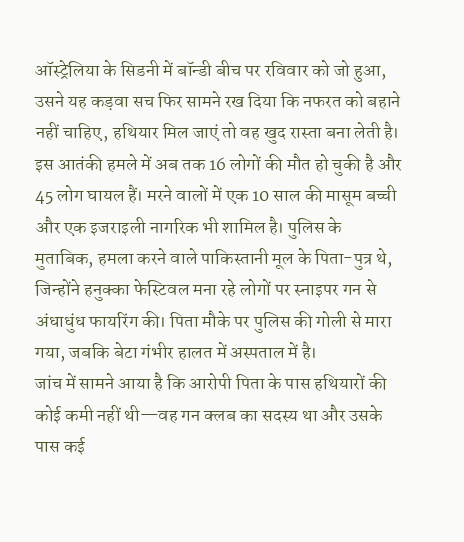ऑस्ट्रेलिया के सिडनी में बॉन्डी बीच पर रविवार को जो हुआ, उसने यह कड़वा सच फिर सामने रख दिया कि नफरत को बहाने नहीं चाहिए, हथियार मिल जाएं तो वह खुद रास्ता बना लेती है। इस आतंकी हमले में अब तक 16 लोगों की मौत हो चुकी है और 45 लोग घायल हैं। मरने वालों में एक 10 साल की मासूम बच्ची और एक इजराइली नागरिक भी शामिल है। पुलिस के मुताबिक, हमला करने वाले पाकिस्तानी मूल के पिता-पुत्र थे, जिन्होंने हनुक्का फेस्टिवल मना रहे लोगों पर स्नाइपर गन से अंधाधुंध फायरिंग की। पिता मौके पर पुलिस की गोली से मारा गया, जबकि बेटा गंभीर हालत में अस्पताल में है।
जांच में सामने आया है कि आरोपी पिता के पास हथियारों की कोई कमी नहीं थी—वह गन क्लब का सदस्य था और उसके पास कई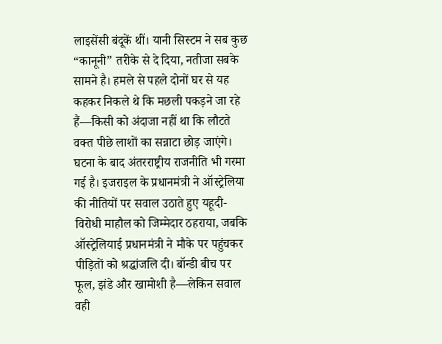लाइसेंसी बंदूकें थीं। यानी सिस्टम ने सब कुछ “कानूनी” तरीके से दे दिया, नतीजा सबके सामने है। हमले से पहले दोनों घर से यह कहकर निकले थे कि मछली पकड़ने जा रहे हैं—किसी को अंदाजा नहीं था कि लौटते वक्त पीछे लाशों का सन्नाटा छोड़ जाएंगे। घटना के बाद अंतरराष्ट्रीय राजनीति भी गरमा गई है। इजराइल के प्रधानमंत्री ने ऑस्ट्रेलिया की नीतियों पर सवाल उठाते हुए यहूदी-विरोधी माहौल को जिम्मेदार ठहराया, जबकि ऑस्ट्रेलियाई प्रधानमंत्री ने मौके पर पहुंचकर पीड़ितों को श्रद्धांजलि दी। बॉन्डी बीच पर फूल, झंडे और खामोशी है—लेकिन सवाल वही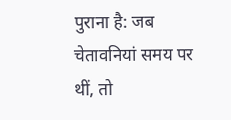पुराना है: जब चेतावनियां समय पर थीं, तो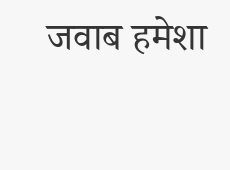जवाब हमेशा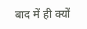बाद में ही क्यों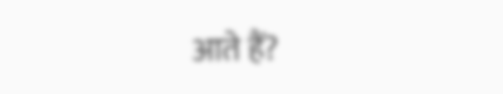आते हैं?